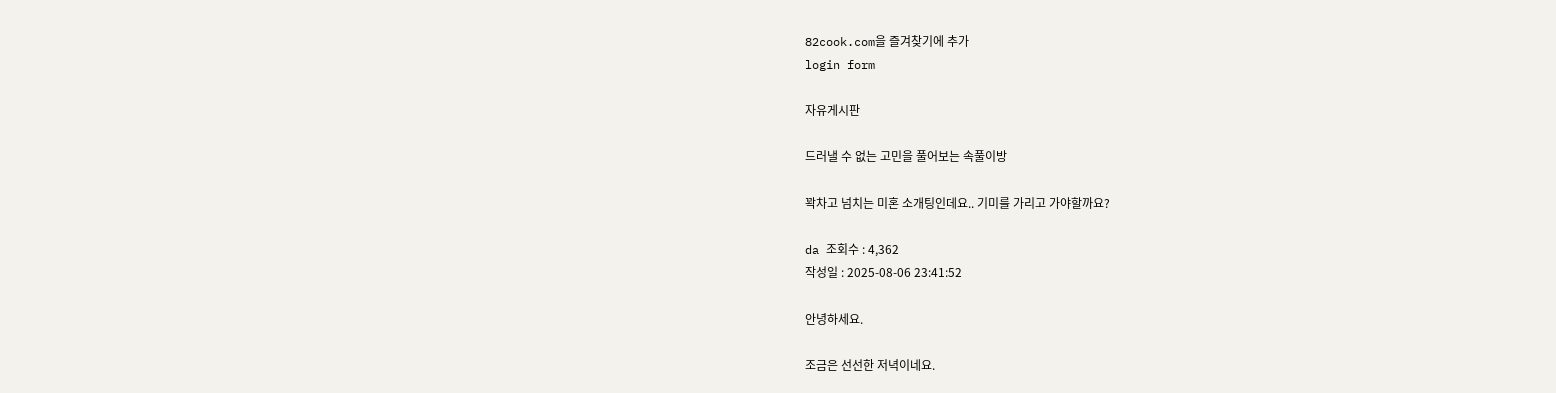82cook.com을 즐겨찾기에 추가
login form

자유게시판

드러낼 수 없는 고민을 풀어보는 속풀이방

꽉차고 넘치는 미혼 소개팅인데요.. 기미를 가리고 가야할까요?

da 조회수 : 4,362
작성일 : 2025-08-06 23:41:52

안녕하세요.

조금은 선선한 저녁이네요.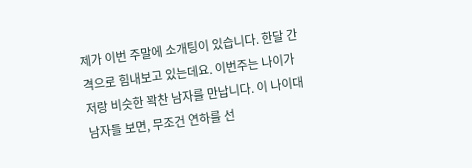제가 이번 주말에 소개팅이 있습니다. 한달 간격으로 힘내보고 있는데요. 이번주는 나이가 저랑 비슷한 꽉찬 남자를 만납니다. 이 나이대 남자들 보면, 무조건 연하를 선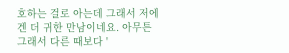호하는 걸로 아는데 그래서 저에겐 더 귀한 만남이네요. 아무튼 그래서 다른 때보다 '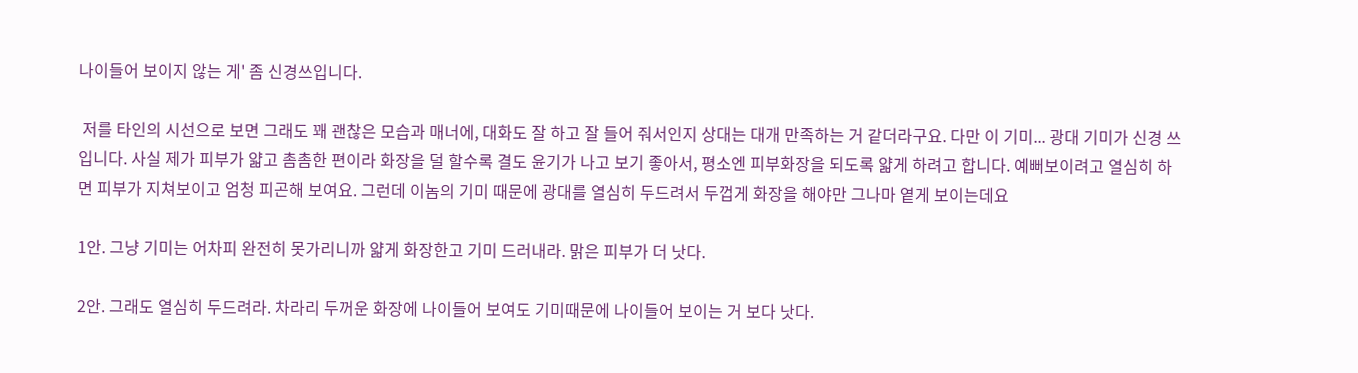나이들어 보이지 않는 게' 좀 신경쓰입니다.

 저를 타인의 시선으로 보면 그래도 꽤 괜찮은 모습과 매너에, 대화도 잘 하고 잘 들어 줘서인지 상대는 대개 만족하는 거 같더라구요. 다만 이 기미... 광대 기미가 신경 쓰입니다. 사실 제가 피부가 얇고 촘촘한 편이라 화장을 덜 할수록 결도 윤기가 나고 보기 좋아서, 평소엔 피부화장을 되도록 얇게 하려고 합니다. 예뻐보이려고 열심히 하면 피부가 지쳐보이고 엄청 피곤해 보여요. 그런데 이놈의 기미 때문에 광대를 열심히 두드려서 두껍게 화장을 해야만 그나마 옅게 보이는데요

1안. 그냥 기미는 어차피 완전히 못가리니까 얇게 화장한고 기미 드러내라. 맑은 피부가 더 낫다.

2안. 그래도 열심히 두드려라. 차라리 두꺼운 화장에 나이들어 보여도 기미때문에 나이들어 보이는 거 보다 낫다.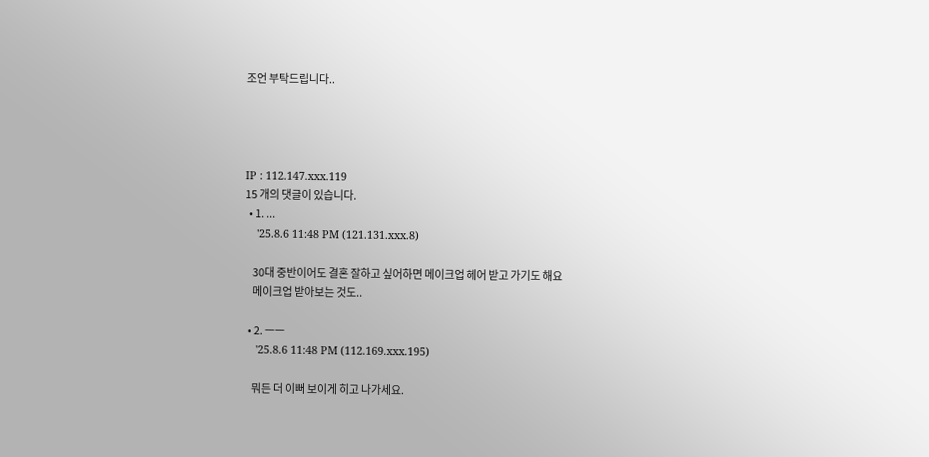조언 부탁드립니다..




IP : 112.147.xxx.119
15 개의 댓글이 있습니다.
  • 1. ...
    '25.8.6 11:48 PM (121.131.xxx.8)

    30대 중반이어도 결혼 잘하고 싶어하면 메이크업 헤어 받고 가기도 해요
    메이크업 받아보는 것도..

  • 2. ㅡㅡ
    '25.8.6 11:48 PM (112.169.xxx.195)

    뭐든 더 이뻐 보이게 히고 나가세요.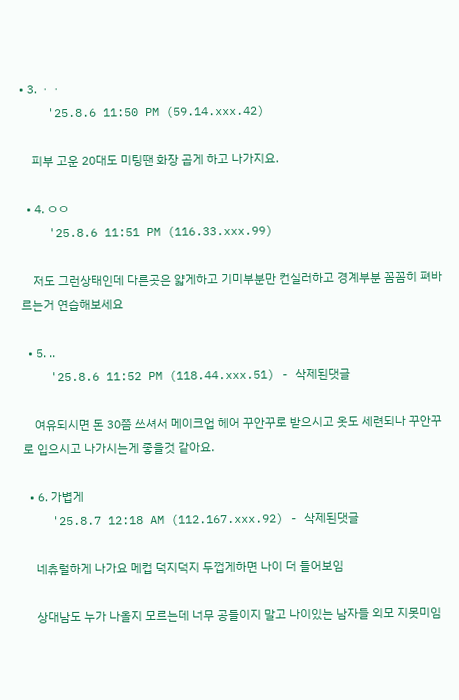• 3. ㆍㆍ
    '25.8.6 11:50 PM (59.14.xxx.42)

    피부 고운 20대도 미팅땐 화장 곱게 하고 나가지요.

  • 4. ㅇㅇ
    '25.8.6 11:51 PM (116.33.xxx.99)

    저도 그런상태인데 다른곳은 얇게하고 기미부분만 컨실러하고 경계부분 꼼꼼히 펴바르는거 연습해보세요

  • 5. ..
    '25.8.6 11:52 PM (118.44.xxx.51) - 삭제된댓글

    여유되시면 돈 30쯤 쓰셔서 메이크업 헤어 꾸안꾸로 받으시고 옷도 세련되나 꾸안꾸로 입으시고 나가시는게 좋을것 같아요.

  • 6. 가볍게
    '25.8.7 12:18 AM (112.167.xxx.92) - 삭제된댓글

    네츄럴하게 나가요 메컵 덕지덕지 두껍게하면 나이 더 들어보임

    상대남도 누가 나올지 모르는데 너무 공들이지 말고 나이있는 남자들 외모 지못미임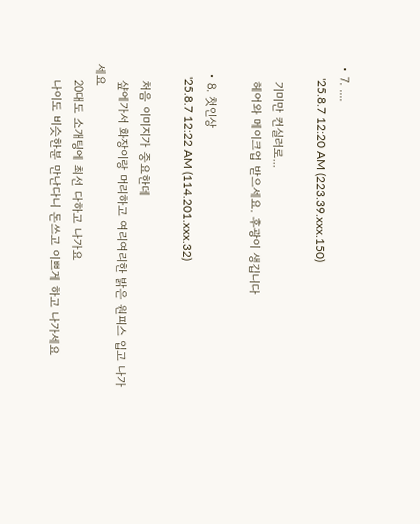• 7. ....
    '25.8.7 12:20 AM (223.39.xxx.150)

    기미만 컨실러로...
    헤어와 메이크업 받으세요. 후광이 생깁니다

  • 8. 첫인상
    '25.8.7 12:22 AM (114.201.xxx.32)

    처음 이미지가 중요한데
    샾에가서 화장이랑 머리하고 여리여리한 밝은 원피스 입고 나가세요
    20대도 소개팅에 최선 다하고 나가요
    나이도 비슷한분 만난다니 돈쓰고 이쁘게 하고 나가세요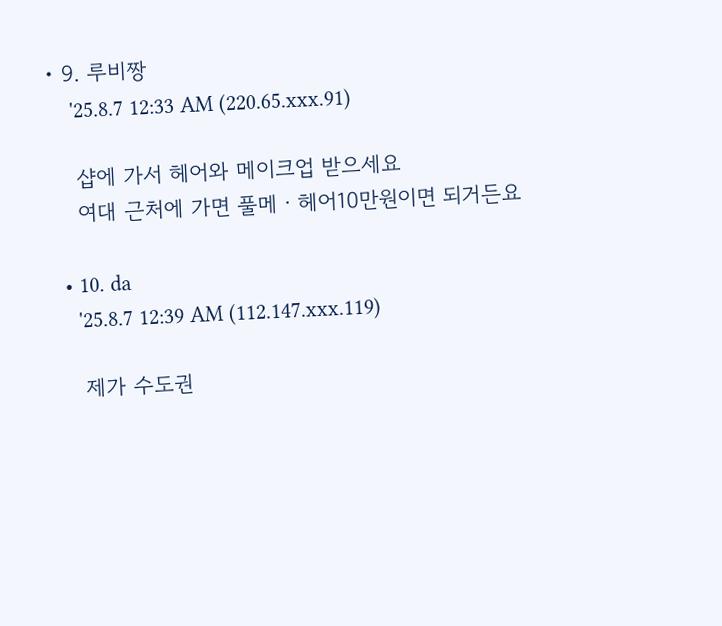• 9. 루비짱
    '25.8.7 12:33 AM (220.65.xxx.91)

    샵에 가서 헤어와 메이크업 받으세요
    여대 근처에 가면 풀메ㆍ헤어10만원이면 되거든요

  • 10. da
    '25.8.7 12:39 AM (112.147.xxx.119)

    제가 수도권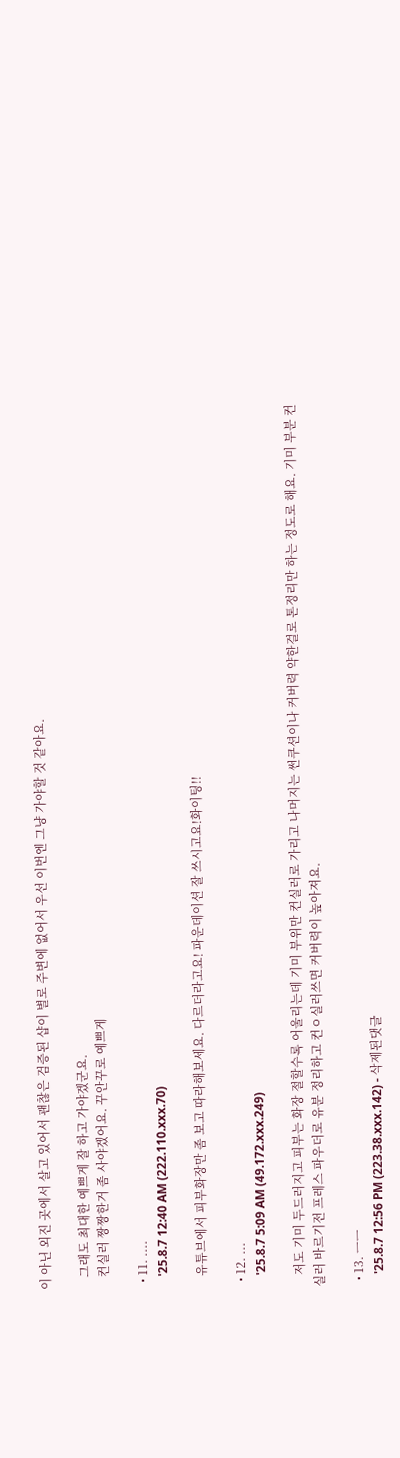이 아닌 외진 곳에서 살고 있어서 괜찮은 검증된 샵이 별로 주변에 없어서 우선 이번엔 그냥 가야할 것 같아요.

    그래도 최대한 예쁘게 잘 하고 가야겠군요.
    컨실러 짱짱한거 좀 사야겠어요. 꾸안꾸로 예쁘게

  • 11. ....
    '25.8.7 12:40 AM (222.110.xxx.70)

    유튜브에서 피부화장만 좀 보고 따라해보세요. 다르더라고요! 파운데이션 잘 쓰시고요!화이팅!!

  • 12. ...
    '25.8.7 5:09 AM (49.172.xxx.249)

    저도 기미 두드러지고 피부는 화장 절할수록 어울리는데 기미 부위만 컨실러로 가리고 나머지는 썬쿠션이나 커버력 약한걸로 톤정리만 하는 정도로 해요. 기미 부분 컨실러 바르기전 프레스 파우더로 유분 정리하고 컨ㅇ실러쓰면 커버력이 높아져요.

  • 13. ㅡㅡ
    '25.8.7 12:56 PM (223.38.xxx.142) - 삭제된댓글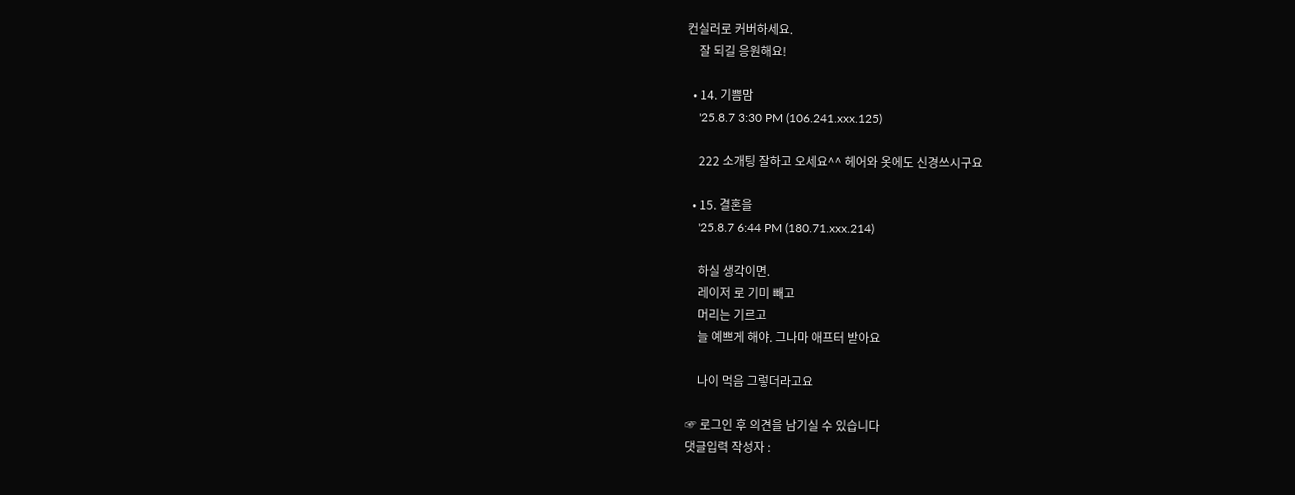컨실러로 커버하세요.
    잘 되길 응원해요!

  • 14. 기쁨맘
    '25.8.7 3:30 PM (106.241.xxx.125)

    222 소개팅 잘하고 오세요^^ 헤어와 옷에도 신경쓰시구요

  • 15. 결혼을
    '25.8.7 6:44 PM (180.71.xxx.214)

    하실 생각이면.
    레이저 로 기미 빼고
    머리는 기르고
    늘 예쁘게 해야. 그나마 애프터 받아요

    나이 먹음 그렇더라고요

☞ 로그인 후 의견을 남기실 수 있습니다
댓글입력 작성자 :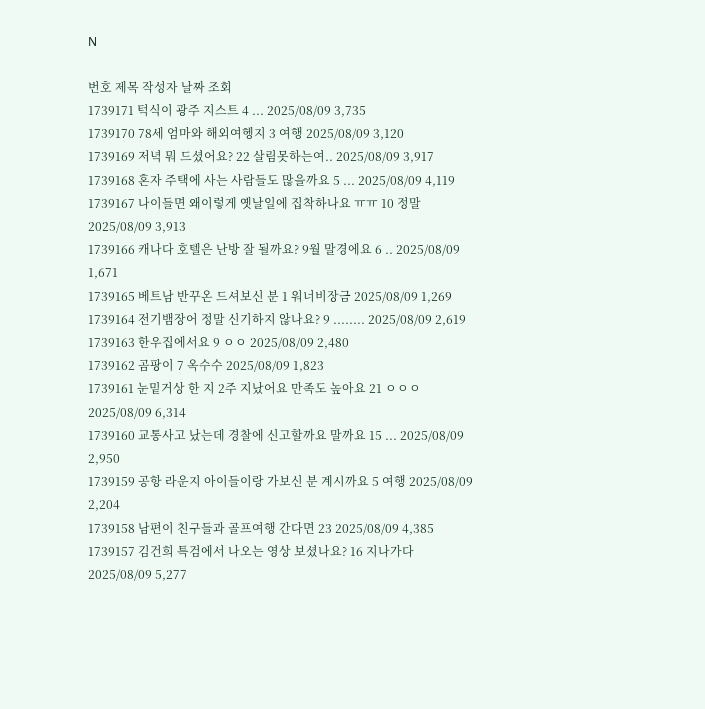N

번호 제목 작성자 날짜 조회
1739171 턱식이 광주 지스트 4 ... 2025/08/09 3,735
1739170 78세 엄마와 해외여헹지 3 여행 2025/08/09 3,120
1739169 저녁 뭐 드셨어요? 22 살림못하는여.. 2025/08/09 3,917
1739168 혼자 주택에 사는 사람들도 많을까요 5 ... 2025/08/09 4,119
1739167 나이들면 왜이렇게 옛날일에 집착하나요 ㅠㅠ 10 정말 2025/08/09 3,913
1739166 캐나다 호텔은 난방 잘 될까요? 9월 말경에요 6 .. 2025/08/09 1,671
1739165 베트남 반꾸온 드셔보신 분 1 워너비장금 2025/08/09 1,269
1739164 전기뱀장어 정말 신기하지 않나요? 9 ........ 2025/08/09 2,619
1739163 한우집에서요 9 ㅇㅇ 2025/08/09 2,480
1739162 곰팡이 7 옥수수 2025/08/09 1,823
1739161 눈밑거상 한 지 2주 지났어요 만족도 높아요 21 ㅇㅇㅇ 2025/08/09 6,314
1739160 교통사고 났는데 경찰에 신고할까요 말까요 15 ... 2025/08/09 2,950
1739159 공항 라운지 아이들이랑 가보신 분 계시까요 5 여행 2025/08/09 2,204
1739158 남편이 친구들과 골프여행 간다면 23 2025/08/09 4,385
1739157 김건희 특검에서 나오는 영상 보셨나요? 16 지나가다 2025/08/09 5,277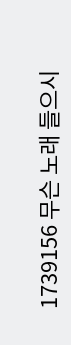1739156 무슨 노래 들으시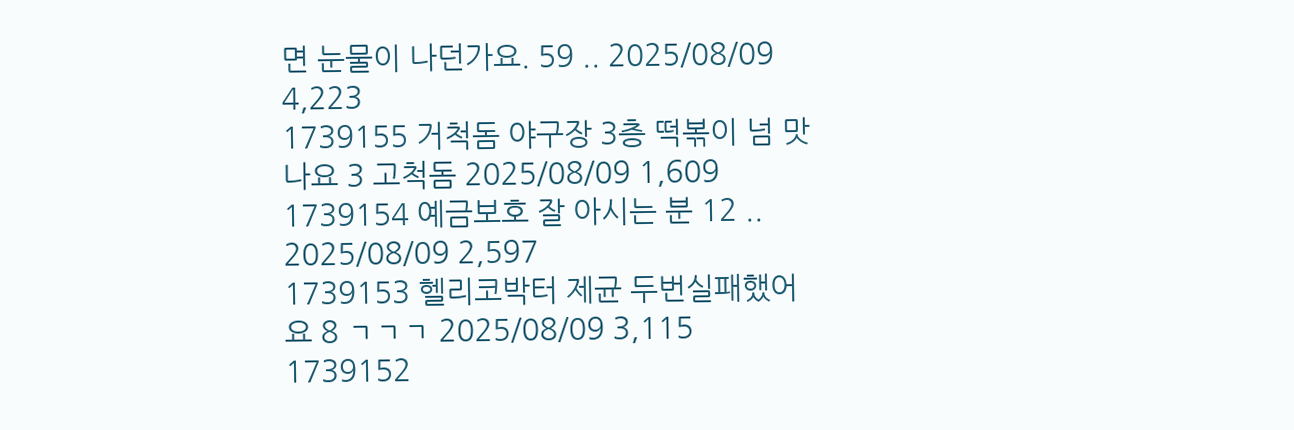면 눈물이 나던가요. 59 .. 2025/08/09 4,223
1739155 거척돔 야구장 3층 떡볶이 넘 맛나요 3 고척돔 2025/08/09 1,609
1739154 예금보호 잘 아시는 분 12 .. 2025/08/09 2,597
1739153 헬리코박터 제균 두번실패했어요 8 ㄱㄱㄱ 2025/08/09 3,115
1739152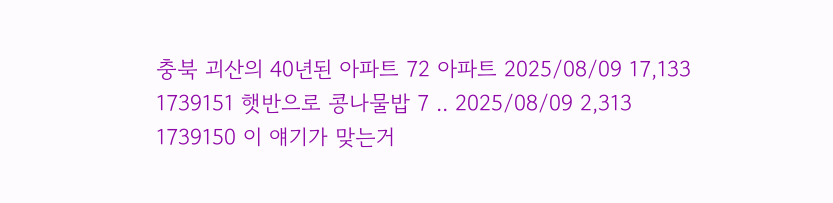충북 괴산의 40년된 아파트 72 아파트 2025/08/09 17,133
1739151 햇반으로 콩나물밥 7 .. 2025/08/09 2,313
1739150 이 얘기가 맞는거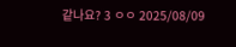같나요? 3 ㅇㅇ 2025/08/09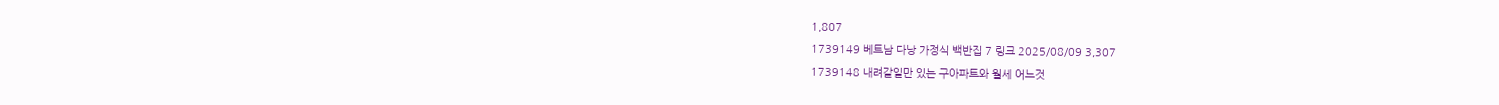1,807
1739149 베트남 다낭 가정식 백반집 7 링크 2025/08/09 3,307
1739148 내려갈일만 있는 구아파트와 월세 어느것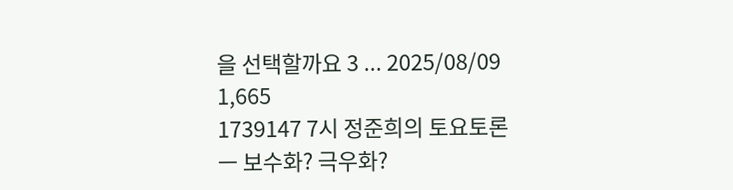을 선택할까요 3 ... 2025/08/09 1,665
1739147 7시 정준희의 토요토론 ㅡ 보수화? 극우화?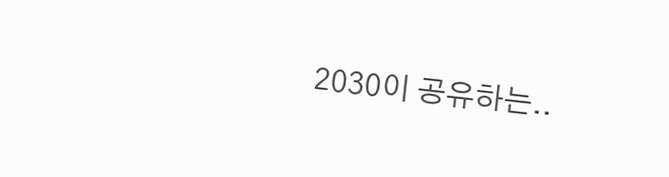2030이 공유하는..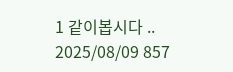1 같이봅시다 .. 2025/08/09 857